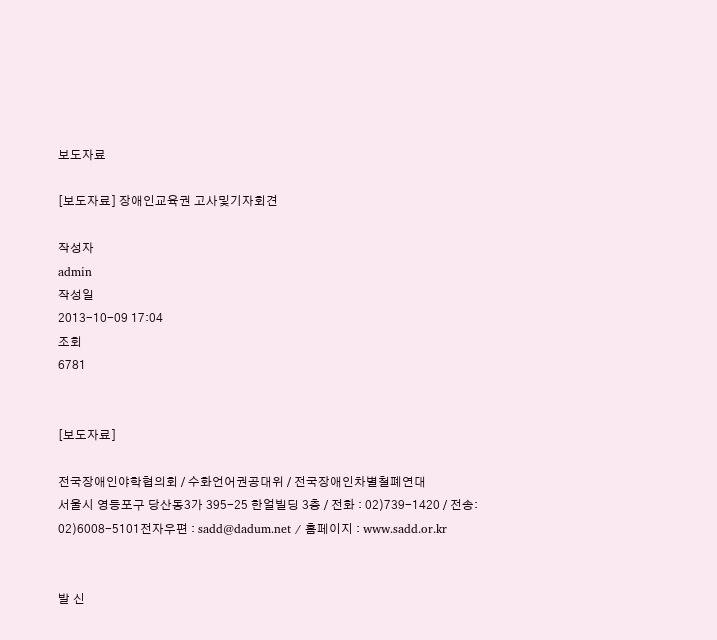보도자료

[보도자료] 장애인교육권 고사및기자회견

작성자
admin
작성일
2013-10-09 17:04
조회
6781


[보도자료]

전국장애인야학협의회 / 수화언어권공대위 / 전국장애인차별철폐연대
서울시 영등포구 당산동3가 395-25 한얼빌딩 3층 / 전화 : 02)739-1420 / 전송: 02)6008-5101전자우편 : sadd@dadum.net / 홈페이지 : www.sadd.or.kr


발 신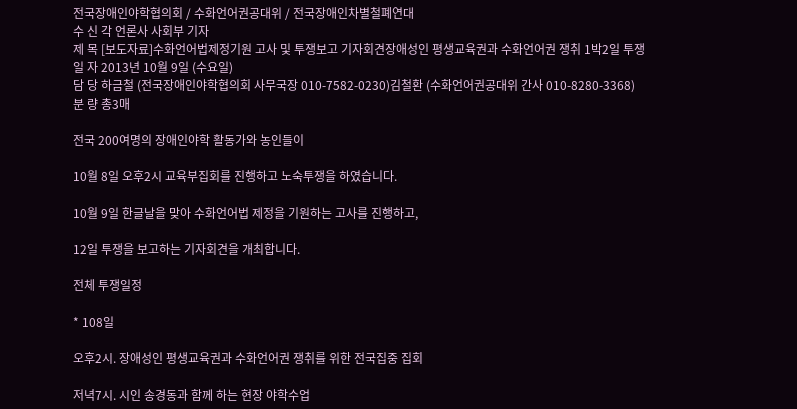전국장애인야학협의회 / 수화언어권공대위 / 전국장애인차별철폐연대
수 신 각 언론사 사회부 기자
제 목 [보도자료]수화언어법제정기원 고사 및 투쟁보고 기자회견장애성인 평생교육권과 수화언어권 쟁취 1박2일 투쟁
일 자 2013년 10월 9일 (수요일)
담 당 하금철 (전국장애인야학협의회 사무국장 010-7582-0230)김철환 (수화언어권공대위 간사 010-8280-3368)
분 량 총3매

전국 200여명의 장애인야학 활동가와 농인들이

10월 8일 오후2시 교육부집회를 진행하고 노숙투쟁을 하였습니다.

10월 9일 한글날을 맞아 수화언어법 제정을 기원하는 고사를 진행하고,

12일 투쟁을 보고하는 기자회견을 개최합니다.

전체 투쟁일정

* 108일

오후2시. 장애성인 평생교육권과 수화언어권 쟁취를 위한 전국집중 집회

저녁7시. 시인 송경동과 함께 하는 현장 야학수업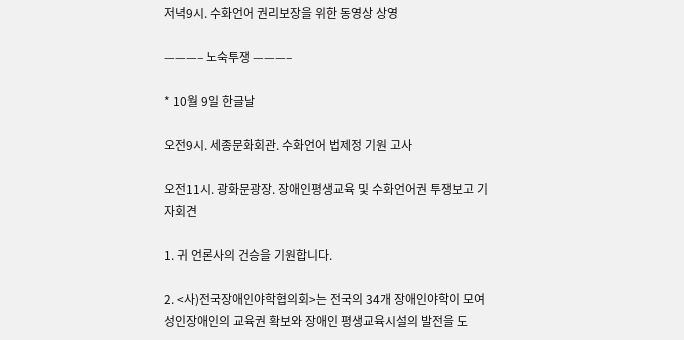저녁9시. 수화언어 권리보장을 위한 동영상 상영

———– 노숙투쟁 ———–

* 10월 9일 한글날

오전9시. 세종문화회관. 수화언어 법제정 기원 고사

오전11시. 광화문광장. 장애인평생교육 및 수화언어권 투쟁보고 기자회견

1. 귀 언론사의 건승을 기원합니다.

2. <사)전국장애인야학협의회>는 전국의 34개 장애인야학이 모여 성인장애인의 교육권 확보와 장애인 평생교육시설의 발전을 도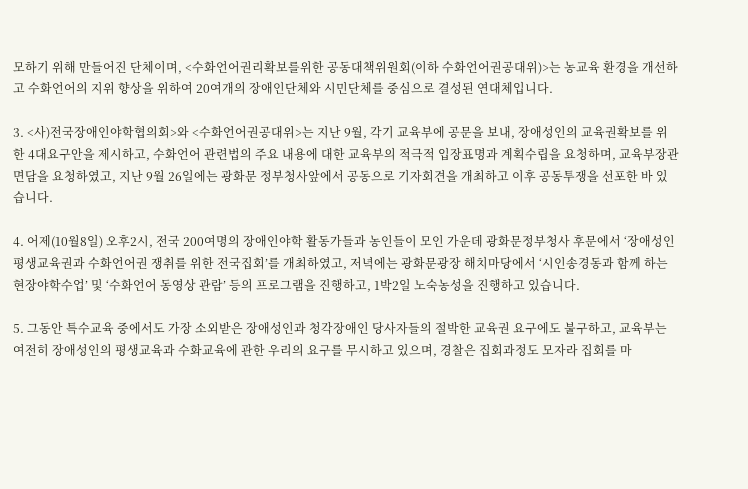모하기 위해 만들어진 단체이며, <수화언어권리확보를위한 공동대책위원회(이하 수화언어권공대위)>는 농교육 환경을 개선하고 수화언어의 지위 향상을 위하여 20여개의 장애인단체와 시민단체를 중심으로 결성된 연대체입니다.

3. <사)전국장애인야학협의회>와 <수화언어권공대위>는 지난 9월, 각기 교육부에 공문을 보내, 장애성인의 교육권확보를 위한 4대요구안을 제시하고, 수화언어 관련법의 주요 내용에 대한 교육부의 적극적 입장표명과 계획수립을 요청하며, 교육부장관 면담을 요청하였고, 지난 9월 26일에는 광화문 정부청사앞에서 공동으로 기자회견을 개최하고 이후 공동투쟁을 선포한 바 있습니다.

4. 어제(10월8일) 오후2시, 전국 200여명의 장애인야학 활동가들과 농인들이 모인 가운데 광화문정부청사 후문에서 ‘장애성인 평생교육권과 수화언어권 쟁취를 위한 전국집회’를 개최하였고, 저녁에는 광화문광장 해치마당에서 ‘시인송경동과 함께 하는 현장야학수업’ 및 ‘수화언어 동영상 관람’ 등의 프로그램을 진행하고, 1박2일 노숙농성을 진행하고 있습니다.

5. 그동안 특수교육 중에서도 가장 소외받은 장애성인과 청각장애인 당사자들의 절박한 교육권 요구에도 불구하고, 교육부는 여전히 장애성인의 평생교육과 수화교육에 관한 우리의 요구를 무시하고 있으며, 경찰은 집회과정도 모자라 집회를 마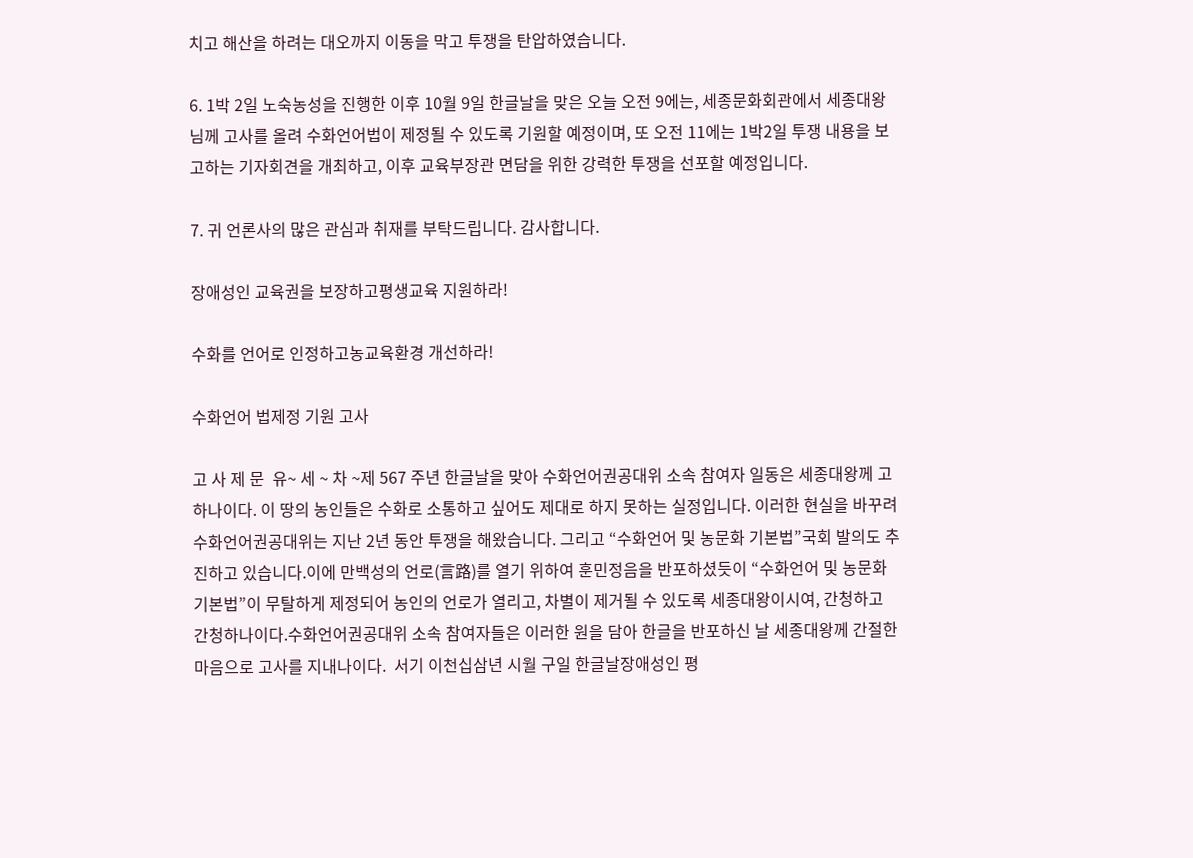치고 해산을 하려는 대오까지 이동을 막고 투쟁을 탄압하였습니다.

6. 1박 2일 노숙농성을 진행한 이후 10월 9일 한글날을 맞은 오늘 오전 9에는, 세종문화회관에서 세종대왕님께 고사를 올려 수화언어법이 제정될 수 있도록 기원할 예정이며, 또 오전 11에는 1박2일 투쟁 내용을 보고하는 기자회견을 개최하고, 이후 교육부장관 면담을 위한 강력한 투쟁을 선포할 예정입니다.

7. 귀 언론사의 많은 관심과 취재를 부탁드립니다. 감사합니다.

장애성인 교육권을 보장하고평생교육 지원하라!

수화를 언어로 인정하고농교육환경 개선하라!

수화언어 법제정 기원 고사

고 사 제 문  유~ 세 ~ 차 ~제 567 주년 한글날을 맞아 수화언어권공대위 소속 참여자 일동은 세종대왕께 고하나이다. 이 땅의 농인들은 수화로 소통하고 싶어도 제대로 하지 못하는 실정입니다. 이러한 현실을 바꾸려 수화언어권공대위는 지난 2년 동안 투쟁을 해왔습니다. 그리고 “수화언어 및 농문화 기본법”국회 발의도 추진하고 있습니다.이에 만백성의 언로(言路)를 열기 위하여 훈민정음을 반포하셨듯이 “수화언어 및 농문화 기본법”이 무탈하게 제정되어 농인의 언로가 열리고, 차별이 제거될 수 있도록 세종대왕이시여, 간청하고 간청하나이다.수화언어권공대위 소속 참여자들은 이러한 원을 담아 한글을 반포하신 날 세종대왕께 간절한 마음으로 고사를 지내나이다.  서기 이천십삼년 시월 구일 한글날장애성인 평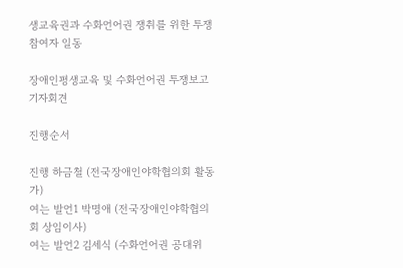생교육권과 수화언어권 쟁취를 위한 투쟁 참여자 일동

장애인평생교육 및 수화언어권 투쟁보고 기자회견

진행순서

진행 하금철 (전국장애인야학협의회 활동가)
여는 발언1 박명애 (전국장애인야학협의회 상임이사)
여는 발언2 김세식 (수화언어권 공대위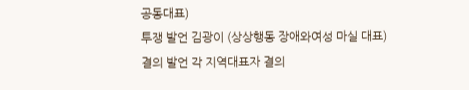공동대표)
투쟁 발언 김광이 (상상행동 장애와여성 마실 대표)
결의 발언 각 지역대표자 결의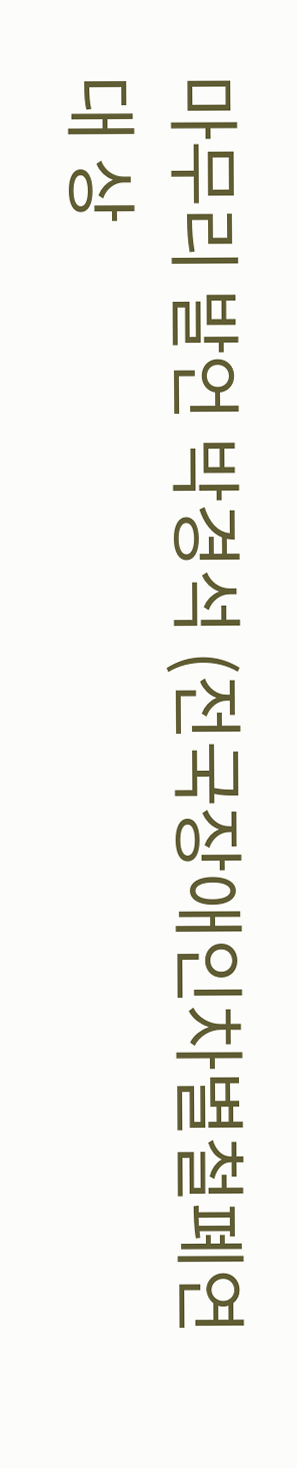마무리 발언 박경석 (전국장애인차별철폐연대 상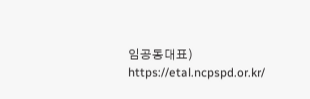임공동대표)
https://etal.ncpspd.or.kr/